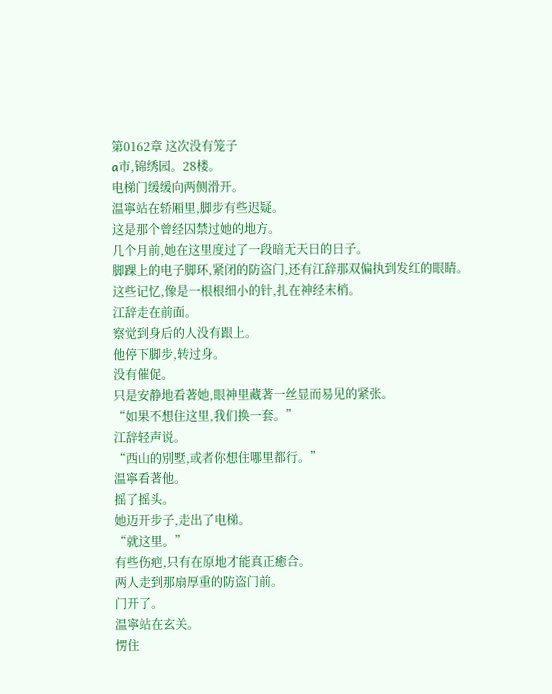第0162章 这次没有笼子
a市,锦绣园。28楼。
电梯门缓缓向两侧滑开。
温寧站在轿厢里,脚步有些迟疑。
这是那个曾经囚禁过她的地方。
几个月前,她在这里度过了一段暗无天日的日子。
脚踝上的电子脚环,紧闭的防盗门,还有江辞那双偏执到发红的眼睛。
这些记忆,像是一根根细小的针,扎在神经末梢。
江辞走在前面。
察觉到身后的人没有跟上。
他停下脚步,转过身。
没有催促。
只是安静地看著她,眼神里藏著一丝显而易见的紧张。
“如果不想住这里,我们换一套。”
江辞轻声说。
“西山的別墅,或者你想住哪里都行。”
温寧看著他。
摇了摇头。
她迈开步子,走出了电梯。
“就这里。”
有些伤疤,只有在原地才能真正癒合。
两人走到那扇厚重的防盗门前。
门开了。
温寧站在玄关。
愣住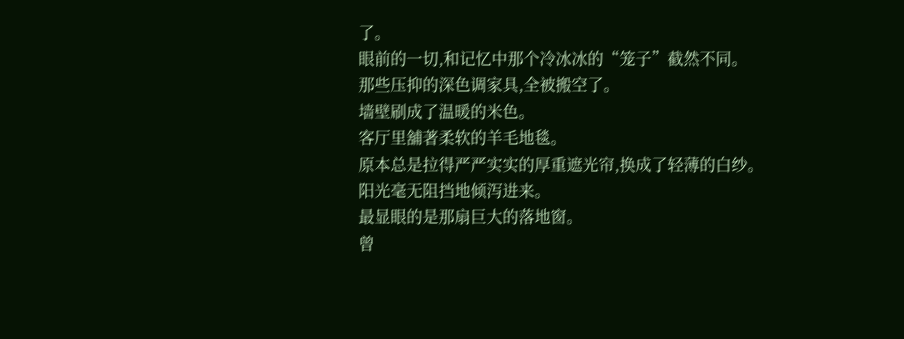了。
眼前的一切,和记忆中那个冷冰冰的“笼子”截然不同。
那些压抑的深色调家具,全被搬空了。
墙壁刷成了温暖的米色。
客厅里舖著柔软的羊毛地毯。
原本总是拉得严严实实的厚重遮光帘,换成了轻薄的白纱。
阳光毫无阻挡地倾泻进来。
最显眼的是那扇巨大的落地窗。
曾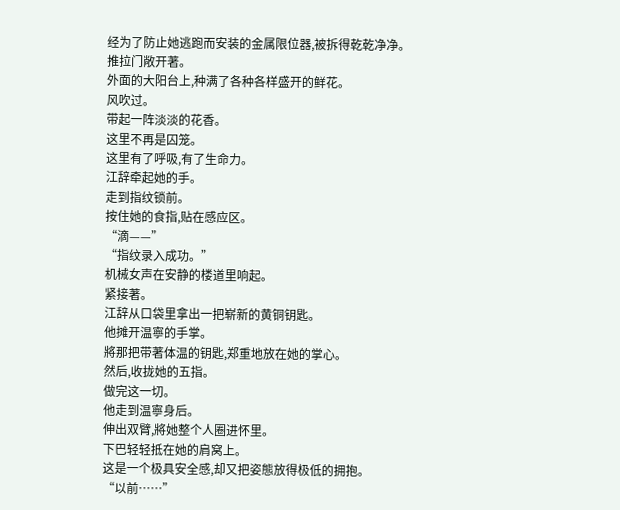经为了防止她逃跑而安装的金属限位器,被拆得乾乾净净。
推拉门敞开著。
外面的大阳台上,种满了各种各样盛开的鲜花。
风吹过。
带起一阵淡淡的花香。
这里不再是囚笼。
这里有了呼吸,有了生命力。
江辞牵起她的手。
走到指纹锁前。
按住她的食指,贴在感应区。
“滴——”
“指纹录入成功。”
机械女声在安静的楼道里响起。
紧接著。
江辞从口袋里拿出一把崭新的黄铜钥匙。
他摊开温寧的手掌。
將那把带著体温的钥匙,郑重地放在她的掌心。
然后,收拢她的五指。
做完这一切。
他走到温寧身后。
伸出双臂,將她整个人圈进怀里。
下巴轻轻抵在她的肩窝上。
这是一个极具安全感,却又把姿態放得极低的拥抱。
“以前……”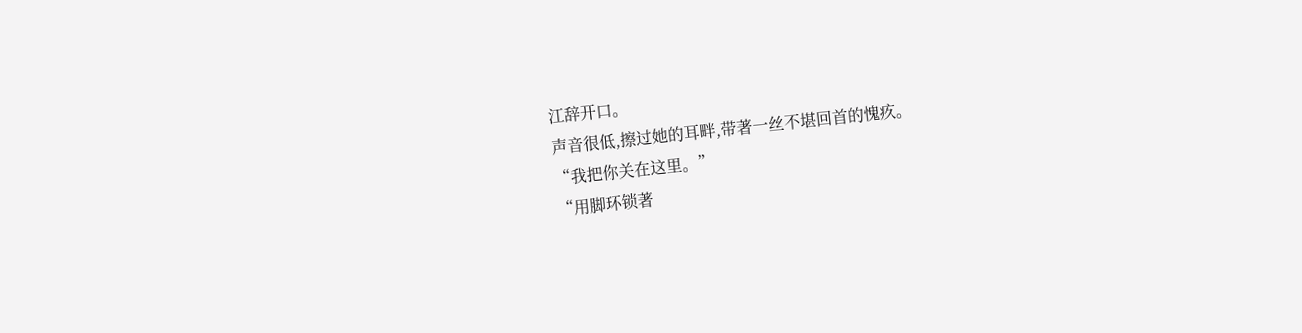江辞开口。
声音很低,擦过她的耳畔,带著一丝不堪回首的愧疚。
“我把你关在这里。”
“用脚环锁著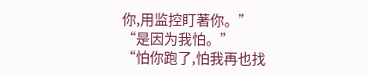你,用监控盯著你。”
“是因为我怕。”
“怕你跑了,怕我再也找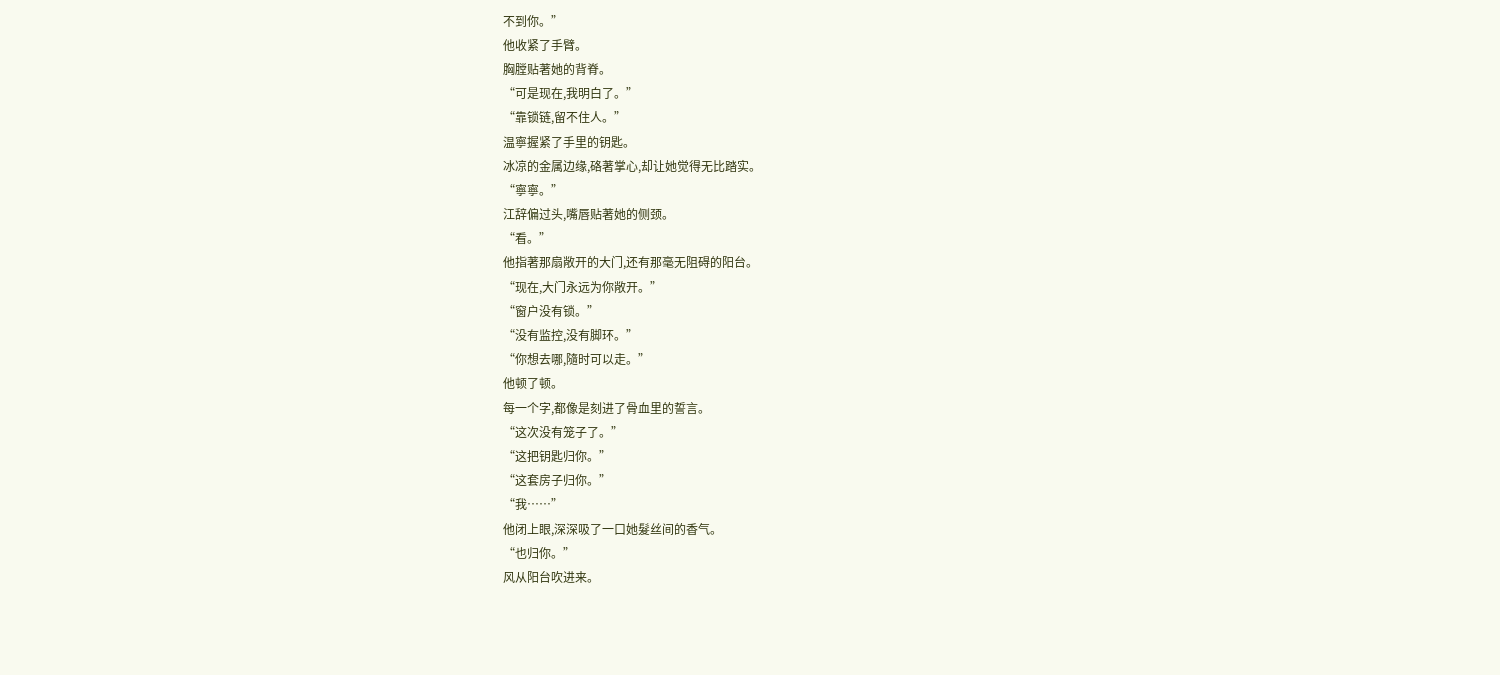不到你。”
他收紧了手臂。
胸膛贴著她的背脊。
“可是现在,我明白了。”
“靠锁链,留不住人。”
温寧握紧了手里的钥匙。
冰凉的金属边缘,硌著掌心,却让她觉得无比踏实。
“寧寧。”
江辞偏过头,嘴唇贴著她的侧颈。
“看。”
他指著那扇敞开的大门,还有那毫无阻碍的阳台。
“现在,大门永远为你敞开。”
“窗户没有锁。”
“没有监控,没有脚环。”
“你想去哪,隨时可以走。”
他顿了顿。
每一个字,都像是刻进了骨血里的誓言。
“这次没有笼子了。”
“这把钥匙归你。”
“这套房子归你。”
“我……”
他闭上眼,深深吸了一口她髮丝间的香气。
“也归你。”
风从阳台吹进来。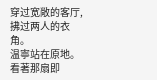穿过宽敞的客厅,拂过两人的衣角。
温寧站在原地。
看著那扇即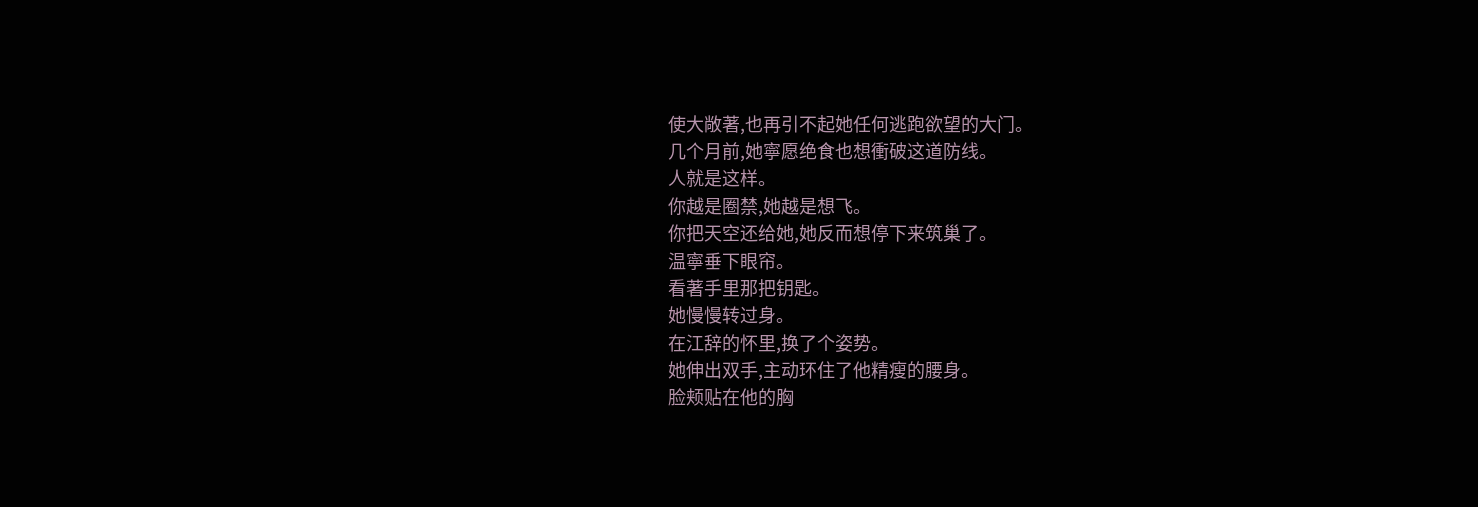使大敞著,也再引不起她任何逃跑欲望的大门。
几个月前,她寧愿绝食也想衝破这道防线。
人就是这样。
你越是圈禁,她越是想飞。
你把天空还给她,她反而想停下来筑巢了。
温寧垂下眼帘。
看著手里那把钥匙。
她慢慢转过身。
在江辞的怀里,换了个姿势。
她伸出双手,主动环住了他精瘦的腰身。
脸颊贴在他的胸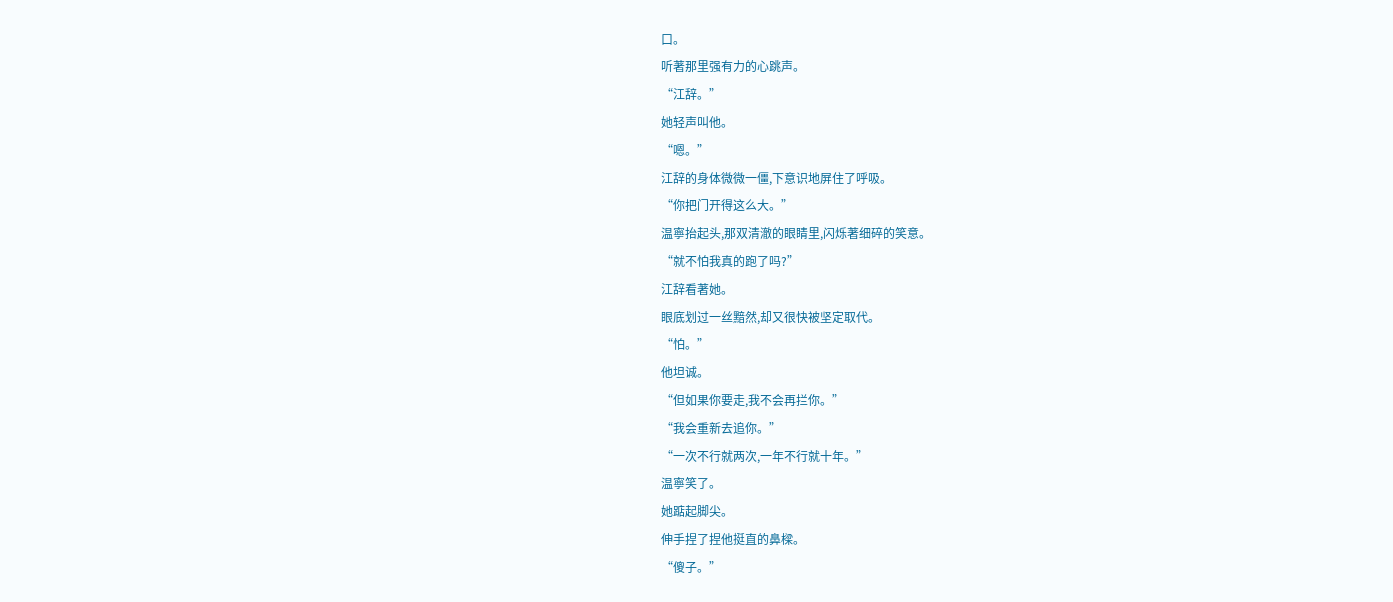口。
听著那里强有力的心跳声。
“江辞。”
她轻声叫他。
“嗯。”
江辞的身体微微一僵,下意识地屏住了呼吸。
“你把门开得这么大。”
温寧抬起头,那双清澈的眼睛里,闪烁著细碎的笑意。
“就不怕我真的跑了吗?”
江辞看著她。
眼底划过一丝黯然,却又很快被坚定取代。
“怕。”
他坦诚。
“但如果你要走,我不会再拦你。”
“我会重新去追你。”
“一次不行就两次,一年不行就十年。”
温寧笑了。
她踮起脚尖。
伸手捏了捏他挺直的鼻樑。
“傻子。”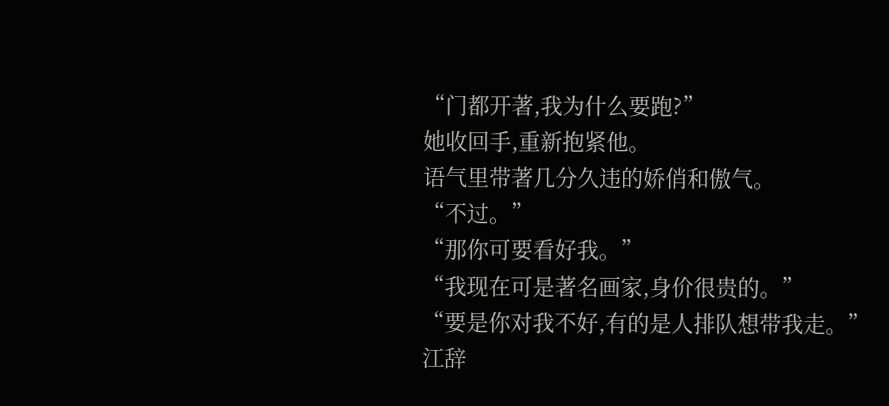“门都开著,我为什么要跑?”
她收回手,重新抱紧他。
语气里带著几分久违的娇俏和傲气。
“不过。”
“那你可要看好我。”
“我现在可是著名画家,身价很贵的。”
“要是你对我不好,有的是人排队想带我走。”
江辞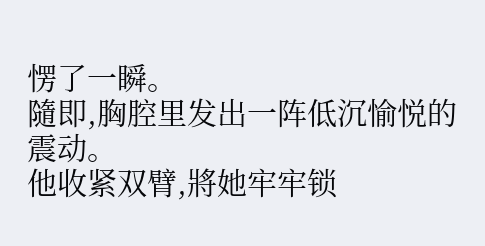愣了一瞬。
隨即,胸腔里发出一阵低沉愉悦的震动。
他收紧双臂,將她牢牢锁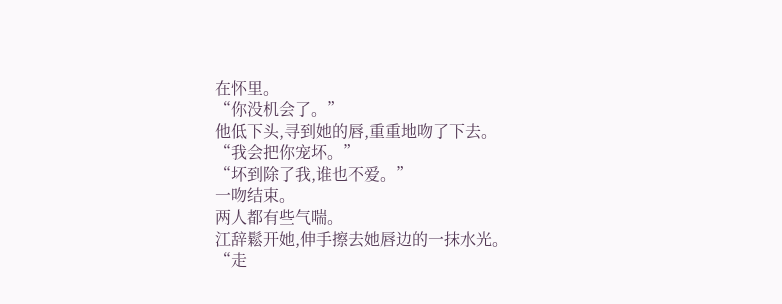在怀里。
“你没机会了。”
他低下头,寻到她的唇,重重地吻了下去。
“我会把你宠坏。”
“坏到除了我,谁也不爱。”
一吻结束。
两人都有些气喘。
江辞鬆开她,伸手擦去她唇边的一抹水光。
“走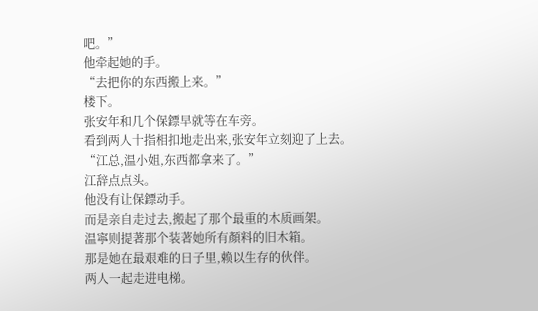吧。”
他牵起她的手。
“去把你的东西搬上来。”
楼下。
张安年和几个保鏢早就等在车旁。
看到两人十指相扣地走出来,张安年立刻迎了上去。
“江总,温小姐,东西都拿来了。”
江辞点点头。
他没有让保鏢动手。
而是亲自走过去,搬起了那个最重的木质画架。
温寧则提著那个装著她所有顏料的旧木箱。
那是她在最艰难的日子里,赖以生存的伙伴。
两人一起走进电梯。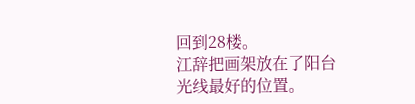回到28楼。
江辞把画架放在了阳台光线最好的位置。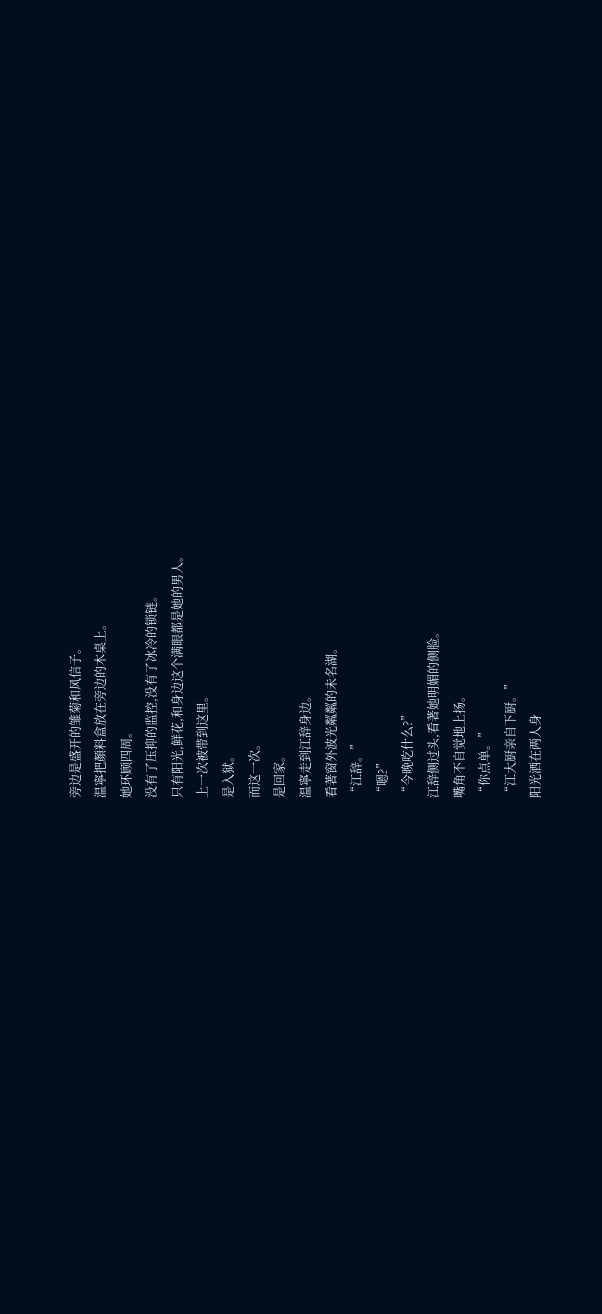旁边是盛开的雏菊和风信子。
温寧把顏料盒放在旁边的木桌上。
她环顾四周。
没有了压抑的监控,没有了冰冷的锁链。
只有阳光,鲜花,和身边这个满眼都是她的男人。
上一次被带到这里。
是入狱。
而这一次。
是回家。
温寧走到江辞身边。
看著窗外波光粼粼的未名湖。
“江辞。”
“嗯?”
“今晚吃什么?”
江辞侧过头,看著她明媚的侧脸。
嘴角不自觉地上扬。
“你点单。”
“江大厨亲自下厨。”
阳光洒在两人身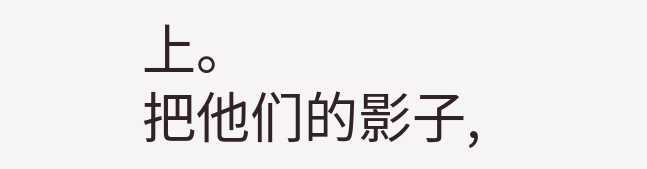上。
把他们的影子,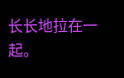长长地拉在一起。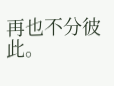再也不分彼此。